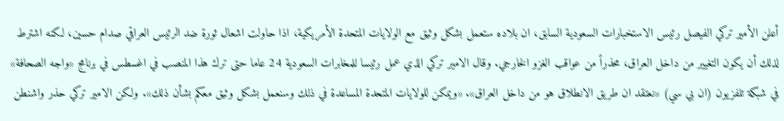أعلن الأمير تركي الفيصل رئيس الاستخبارات السعودية السابق، ان بلاده ستعمل بشكل وثيق مع الولايات المتحدة الأمريكية، اذا حاولت اشعال ثورة ضد الرئيس العراقي صدام حسين، لكنه اشترط لذلك أن يكون التغيير من داخل العراق، محذراً من عواقب الغزو الخارجي. وقال الامير تركي الذي عمل رئيسا للمخابرات السعودية 24 عاما حتى ترك هذا المنصب في اغسطس في برنامج «واجه الصحافة» في شبكة تلفزيون (ان بي سي) «نعتقد ان طريق الانطلاق هو من داخل العراق». «ويمكن للولايات المتحدة المساعدة في ذلك وسنعمل بشكل وثيق معكم بشأن ذلك». ولكن الامير تركي حذر واشنطن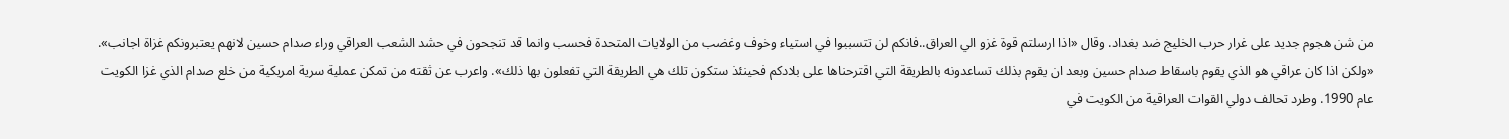من شن هجوم جديد على غرار حرب الخليج ضد بغداد. وقال «اذا ارسلتم قوة غزو الي العراق..فانكم لن تتسببوا في استياء وخوف وغضب من الولايات المتحدة فحسب وانما قد تنجحون في حشد الشعب العراقي وراء صدام حسين لانهم يعتبرونكم غزاة اجانب». «ولكن اذا كان عراقي هو الذي يقوم باسقاط صدام حسين وبعد ان يقوم بذلك تساعدونه بالطريقة التي اقترحناها على بلادكم فحينئذ ستكون تلك هي الطريقة التي تفعلون بها ذلك». واعرب عن ثقته من تمكن عملية سرية امريكية من خلع صدام الذي غزا الكويت عام 1990. وطرد تحالف دولي القوات العراقية من الكويت في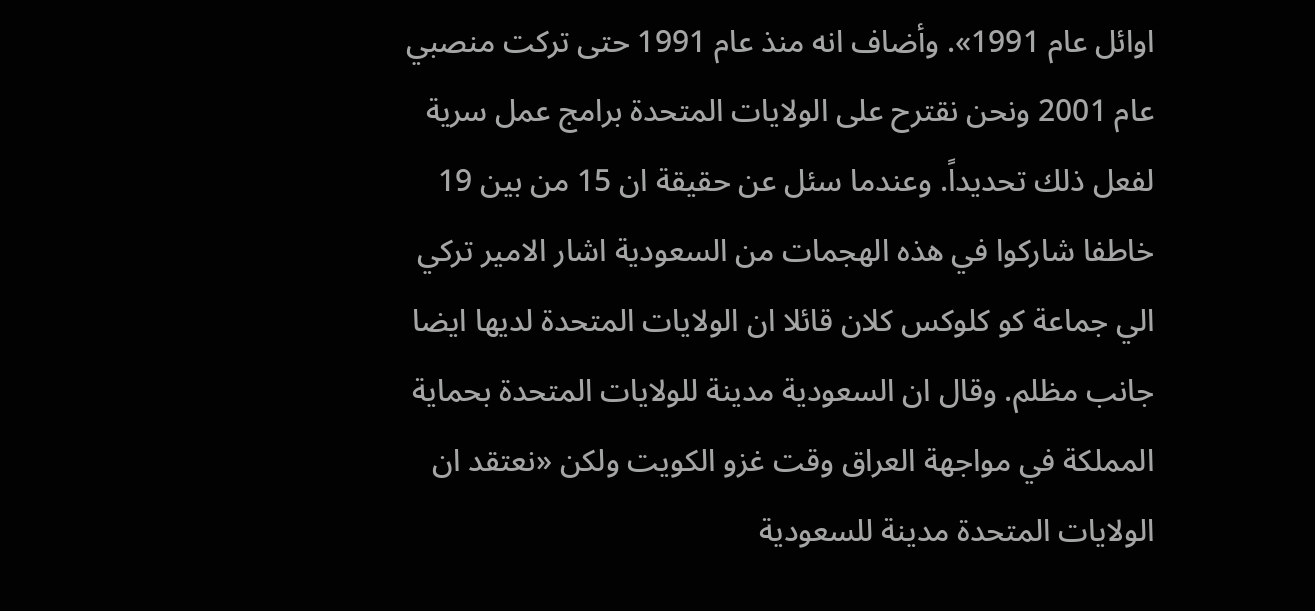اوائل عام 1991». وأضاف انه منذ عام 1991 حتى تركت منصبي عام 2001 ونحن نقترح على الولايات المتحدة برامج عمل سرية لفعل ذلك تحديداً. وعندما سئل عن حقيقة ان 15 من بين 19 خاطفا شاركوا في هذه الهجمات من السعودية اشار الامير تركي الي جماعة كو كلوكس كلان قائلا ان الولايات المتحدة لديها ايضا جانب مظلم. وقال ان السعودية مدينة للولايات المتحدة بحماية المملكة في مواجهة العراق وقت غزو الكويت ولكن «نعتقد ان الولايات المتحدة مدينة للسعودية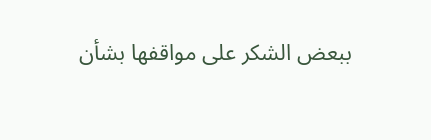ببعض الشكر على مواقفها بشأن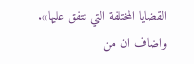القضايا المختلفة التي نتفق عليها». واضاف ان من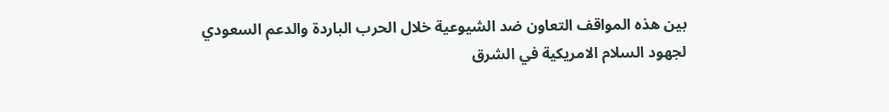بين هذه المواقف التعاون ضد الشيوعية خلال الحرب الباردة والدعم السعودي لجهود السلام الامريكية في الشرق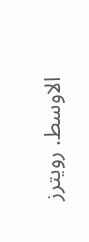الاوسط. رويترز